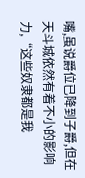嘴,虽说爵位已降到子爵,但在天斗城依然有着不小的影响力,“这些奴隶都是我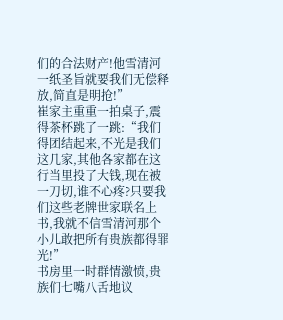们的合法财产!他雪清河一纸圣旨就要我们无偿释放,简直是明抢!”
崔家主重重一拍桌子,震得茶杯跳了一跳:“我们得团结起来,不光是我们这几家,其他各家都在这行当里投了大钱,现在被一刀切,谁不心疼?只要我们这些老牌世家联名上书,我就不信雪清河那个小儿敢把所有贵族都得罪光!”
书房里一时群情激愤,贵族们七嘴八舌地议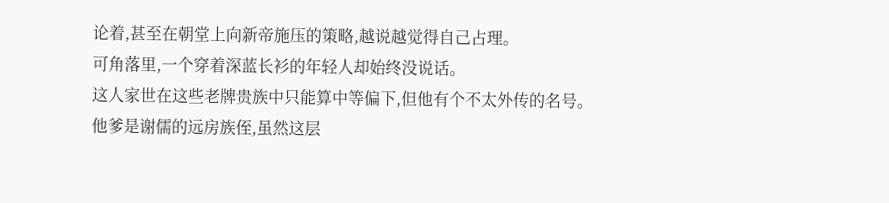论着,甚至在朝堂上向新帝施压的策略,越说越觉得自己占理。
可角落里,一个穿着深蓝长衫的年轻人却始终没说话。
这人家世在这些老牌贵族中只能算中等偏下,但他有个不太外传的名号。
他爹是谢儒的远房族侄,虽然这层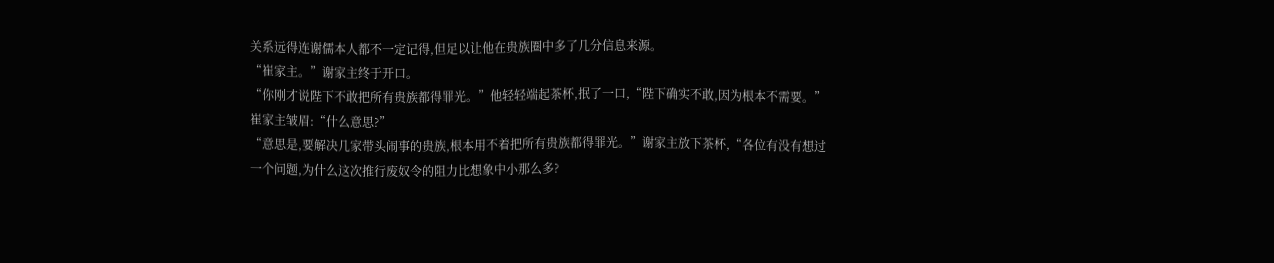关系远得连谢儒本人都不一定记得,但足以让他在贵族圈中多了几分信息来源。
“崔家主。”谢家主终于开口。
“你刚才说陛下不敢把所有贵族都得罪光。”他轻轻端起茶杯,抿了一口,“陛下确实不敢,因为根本不需要。”
崔家主皱眉:“什么意思?”
“意思是,要解决几家带头闹事的贵族,根本用不着把所有贵族都得罪光。”谢家主放下茶杯,“各位有没有想过一个问题,为什么这次推行废奴令的阻力比想象中小那么多?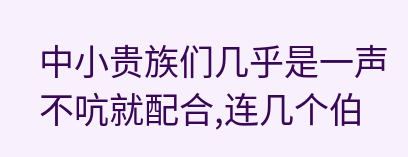中小贵族们几乎是一声不吭就配合,连几个伯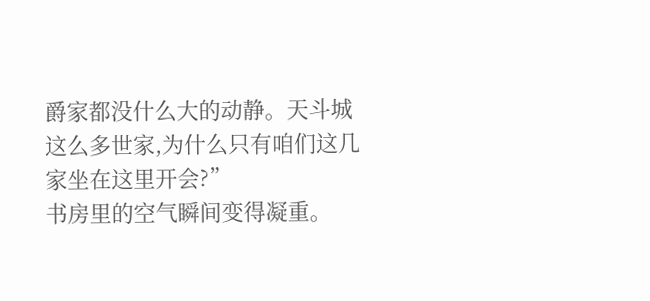爵家都没什么大的动静。天斗城这么多世家,为什么只有咱们这几家坐在这里开会?”
书房里的空气瞬间变得凝重。